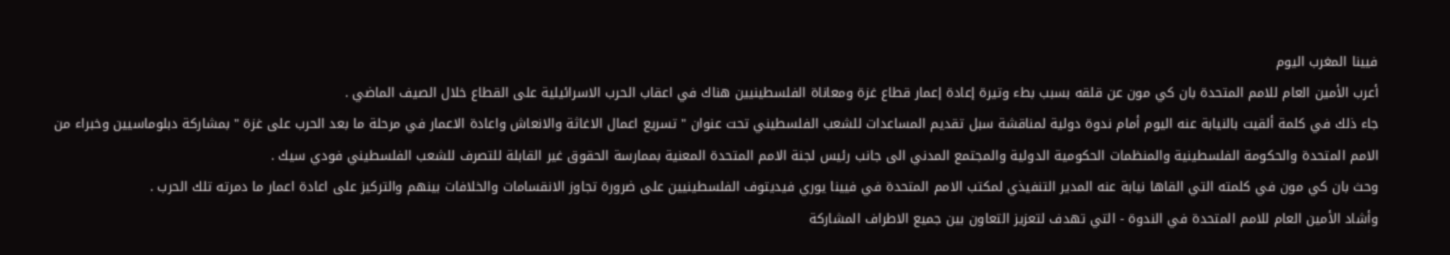فيينا المغرب اليوم
أعرب الأمين العام للامم المتحدة بان كي مون عن قلقه بسبب بطء وتيرة إعادة إعمار قطاع غزة ومعاناة الفلسطينيين هناك في اعقاب الحرب الاسرائيلية على القطاع خلال الصيف الماضي .
جاء ذلك في كلمة ألقيت بالنيابة عنه اليوم أمام ندوة دولية لمناقشة سبل تقديم المساعدات للشعب الفلسطيني تحت عنوان " تسريع اعمال الاغاثة والانعاش واعادة الاعمار في مرحلة ما بعد الحرب على غزة " بمشاركة دبلوماسيين وخبراء من الامم المتحدة والحكومة الفلسطينية والمنظمات الحكومية الدولية والمجتمع المدني الى جانب رئيس لجنة الامم المتحدة المعنية بممارسة الحقوق غير القابلة للتصرف للشعب الفلسطيني فودي سيك .
وحث بان كي مون في كلمته التي القاها نيابة عنه المدير التنفيذي لمكتب الامم المتحدة في فيينا يوري فيديتوف الفلسطينيين على ضرورة تجاوز الانقسامات والخلافات بينهم والتركيز على اعادة اعمار ما دمرته تلك الحرب .
وأشاد الأمين العام للامم المتحدة في الندوة - التي تهدف لتعزيز التعاون بين جميع الاطراف المشاركة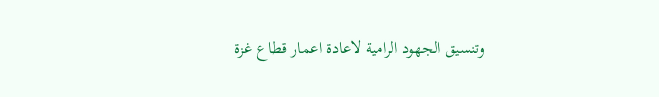وتنسيق الجهود الرامية لاعادة اعمار قطاع غزة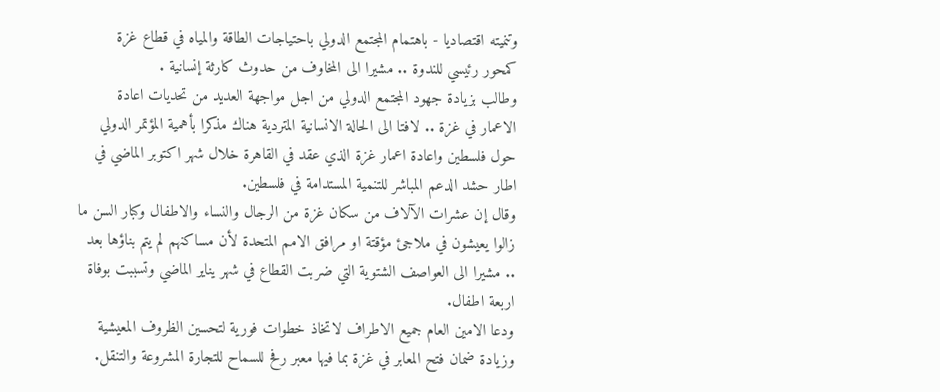وتنميته اقتصاديا - باهتمام المجتمع الدولي باحتياجات الطاقة والمياه في قطاع غزة كمحور رئيسي للندوة .. مشيرا الى المخاوف من حدوث كارثة إنسانية .
وطالب بزيادة جهود المجتمع الدولي من اجل مواجهة العديد من تحديات اعادة الاعمار في غزة .. لافتا الى الحالة الانسانية المتردية هناك مذكرا بأهمية المؤتمر الدولي حول فلسطين واعادة اعمار غزة الذي عقد في القاهرة خلال شهر اكتوبر الماضي في اطار حشد الدعم المباشر للتنمية المستدامة في فلسطين.
وقال إن عشرات الآلاف من سكان غزة من الرجال والنساء والاطفال وكبار السن ما زالوا يعيشون في ملاجئ مؤقتة او مرافق الامم المتحدة لأن مساكنهم لم يتم بناؤها بعد .. مشيرا الى العواصف الشتوية التي ضربت القطاع في شهر يناير الماضي وتسببت بوفاة اربعة اطفال.
ودعا الامين العام جميع الاطراف لاتخاذ خطوات فورية لتحسين الظروف المعيشية وزيادة ضمان فتح المعابر في غزة بما فيها معبر رفح للسماح للتجارة المشروعة والتنقل.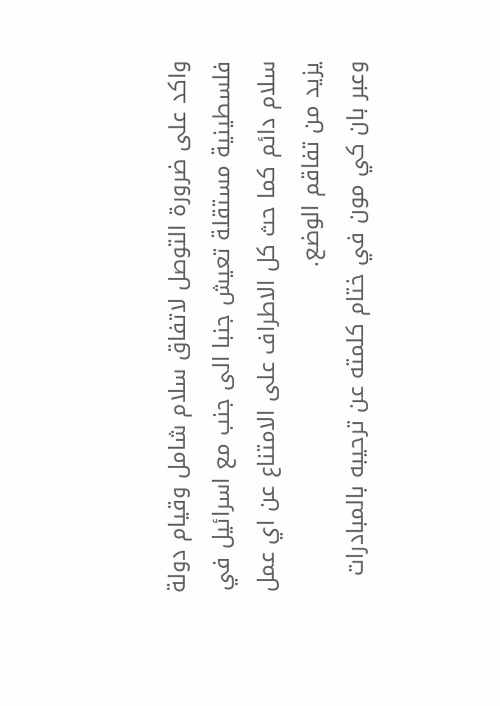واكد على ضرورة التوصل لاتفاق سلام شامل وقيام دولة فلسطينية مستقلة تعيش جنبا الى جنب مع اسرائيل في سلام دائم كما حث كل الاطراف على الامتناع عن اي عمل يزيد من تفاقم الوضع.
وعبر بان كي مون في ختام كلمته عن ترحيبه بالمبادرات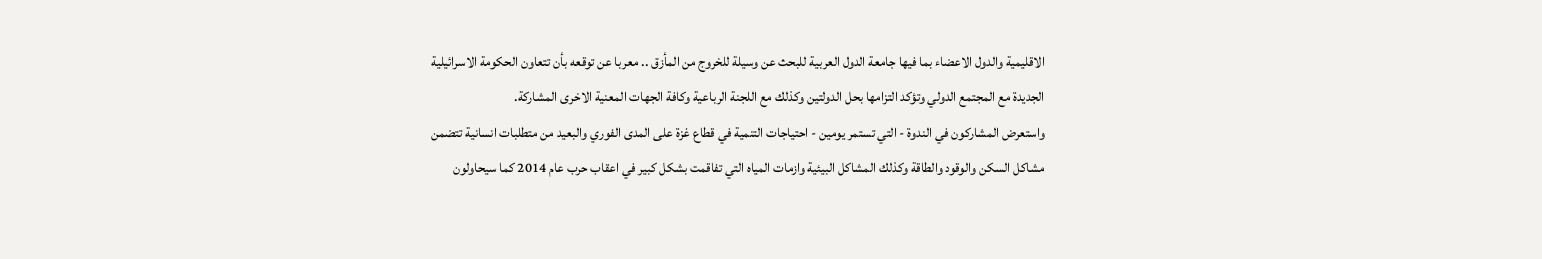الاقليمية والدول الاعضاء بما فيها جامعة الدول العربية للبحث عن وسيلة للخروج من المأزق .. معربا عن توقعه بأن تتعاون الحكومة الاسرائيلية الجديدة مع المجتمع الدولي وتؤكد التزامها بحل الدولتين وكذلك مع اللجنة الرباعية وكافة الجهات المعنية الاخرى المشاركة.
واستعرض المشاركون في الندوة - التي تستمر يومين - احتياجات التنمية في قطاع غزة على المدى الفوري والبعيد من متطلبات انسانية تتضمن مشاكل السكن والوقود والطاقة وكذلك المشاكل البيئية وازمات المياه التي تفاقمت بشكل كبير في اعقاب حرب عام 2014 كما سيحاولون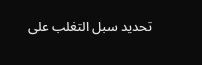تحديد سبل التغلب على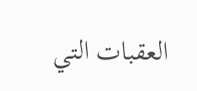العقبات التي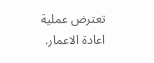تعترض عملية اعادة الاعمار.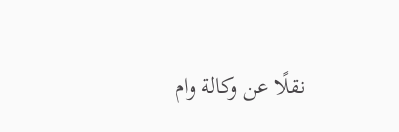نقلًا عن وكالة وام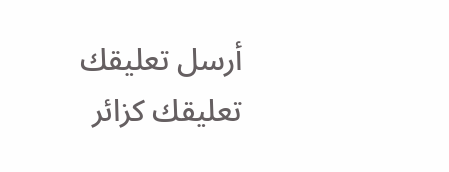أرسل تعليقك
تعليقك كزائر